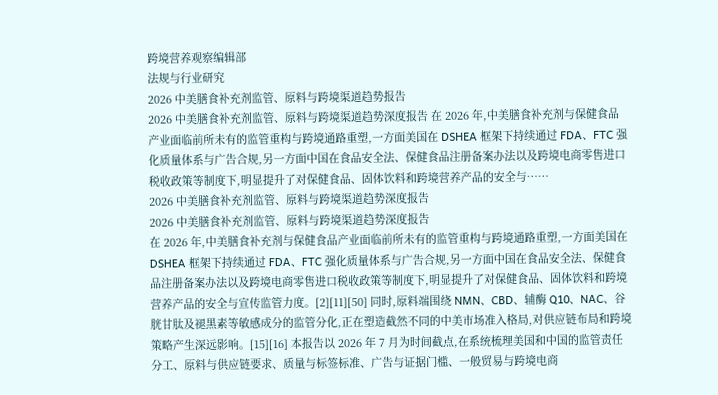跨境营养观察编辑部
法规与行业研究
2026 中美膳食补充剂监管、原料与跨境渠道趋势报告
2026 中美膳食补充剂监管、原料与跨境渠道趋势深度报告 在 2026 年,中美膳食补充剂与保健食品产业面临前所未有的监管重构与跨境通路重塑,一方面美国在 DSHEA 框架下持续通过 FDA、FTC 强化质量体系与广告合规,另一方面中国在食品安全法、保健食品注册备案办法以及跨境电商零售进口税收政策等制度下,明显提升了对保健食品、固体饮料和跨境营养产品的安全与……
2026 中美膳食补充剂监管、原料与跨境渠道趋势深度报告
2026 中美膳食补充剂监管、原料与跨境渠道趋势深度报告
在 2026 年,中美膳食补充剂与保健食品产业面临前所未有的监管重构与跨境通路重塑,一方面美国在 DSHEA 框架下持续通过 FDA、FTC 强化质量体系与广告合规,另一方面中国在食品安全法、保健食品注册备案办法以及跨境电商零售进口税收政策等制度下,明显提升了对保健食品、固体饮料和跨境营养产品的安全与宣传监管力度。[2][11][50] 同时,原料端围绕 NMN、CBD、辅酶 Q10、NAC、谷胱甘肽及褪黑素等敏感成分的监管分化,正在塑造截然不同的中美市场准入格局,对供应链布局和跨境策略产生深远影响。[15][16] 本报告以 2026 年 7 月为时间截点,在系统梳理美国和中国的监管责任分工、原料与供应链要求、质量与标签标准、广告与证据门槛、一般贸易与跨境电商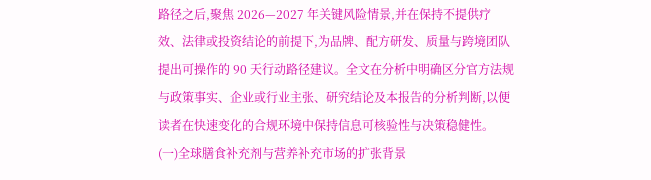路径之后,聚焦 2026—2027 年关键风险情景,并在保持不提供疗效、法律或投资结论的前提下,为品牌、配方研发、质量与跨境团队提出可操作的 90 天行动路径建议。全文在分析中明确区分官方法规与政策事实、企业或行业主张、研究结论及本报告的分析判断,以便读者在快速变化的合规环境中保持信息可核验性与决策稳健性。
(一)全球膳食补充剂与营养补充市场的扩张背景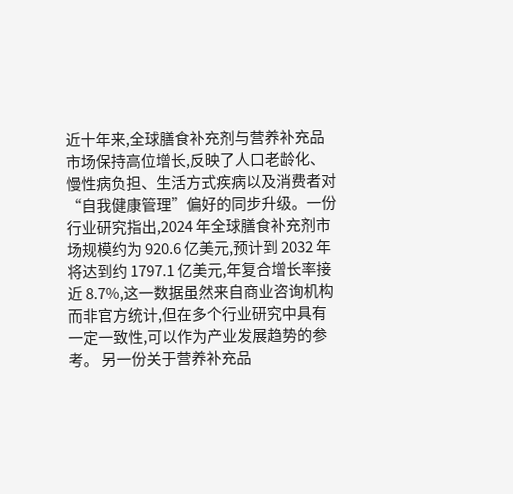近十年来,全球膳食补充剂与营养补充品市场保持高位增长,反映了人口老龄化、慢性病负担、生活方式疾病以及消费者对“自我健康管理”偏好的同步升级。一份行业研究指出,2024 年全球膳食补充剂市场规模约为 920.6 亿美元,预计到 2032 年将达到约 1797.1 亿美元,年复合增长率接近 8.7%,这一数据虽然来自商业咨询机构而非官方统计,但在多个行业研究中具有一定一致性,可以作为产业发展趋势的参考。 另一份关于营养补充品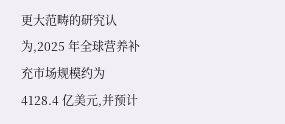更大范畴的研究认为,2025 年全球营养补充市场规模约为 4128.4 亿美元,并预计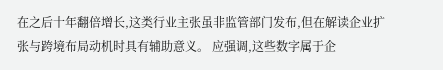在之后十年翻倍增长,这类行业主张虽非监管部门发布,但在解读企业扩张与跨境布局动机时具有辅助意义。 应强调,这些数字属于企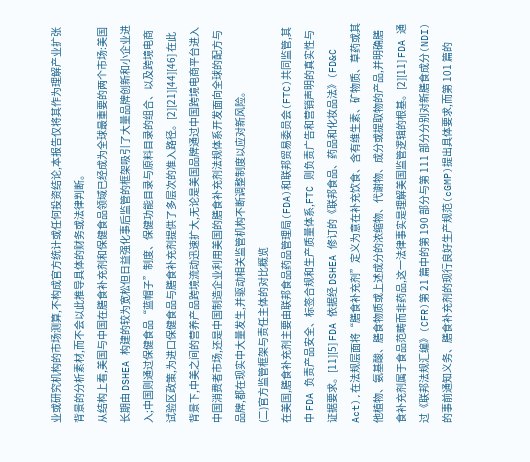业或研究机构的市场测算,不构成官方统计或任何投资结论,本报告仅将其作为理解产业扩张背景的分析素材,而不会以此推导具体的财务或法律判断。
从结构上看,美国与中国在膳食补充剂和保健食品领域已经成为全球最重要的两个市场:美国长期由 DSHEA 构建的较为宽松但日益强化事后监管的框架吸引了大量品牌创新和小企业进入;中国则通过保健食品“蓝帽子”制度、保健功能目录与原料目录的组合、以及跨境电商试验区政策,为进口保健食品与膳食补充剂提供了多层次的准入路径。[2][21][44][46] 在此背景下,中美之间的营养产品跨境流动迅速扩大,无论是美国品牌通过中国跨境电商平台进入中国消费者市场,还是中国制造企业利用美国的膳食补充剂法规体系开发面向全球的配方与品牌,都在现实中大量发生,并驱动相关监管机构不断调整制度以应对新风险。
(二)官方监管框架与责任主体的对比概览
在美国,膳食补充剂主要由联邦食品药品管理局(FDA)和联邦贸易委员会(FTC)共同监管,其中 FDA 负责产品安全、标签合规和生产质量体系,FTC 则负责广告和营销声明的真实性与证据要求。[11][5] FDA 依据经 DSHEA 修订的《联邦食品、药品和化妆品法》(FD&C Act),在法规层面将“膳食补充剂”定义为意在补充饮食、含有维生素、矿物质、草药或其他植物、氨基酸、膳食物质或上述成分的浓缩物、代谢物、成分或提取物的产品,并明确膳食补充剂属于食品范畴而非药品,这一法律事实是理解美国监管逻辑的根基。[2][11] FDA 通过《联邦法规汇编》(CFR)第 21 篇中的第 190 部分与第 111 部分分别对新膳食成分(NDI)的事前通知义务、膳食补充剂的现行良好生产规范(cGMP)提出具体要求,而第 101 篇的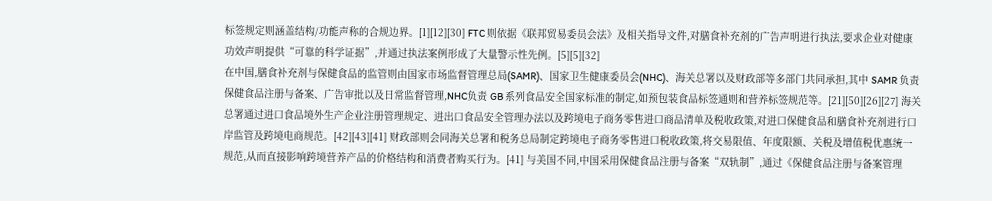标签规定则涵盖结构/功能声称的合规边界。[1][12][30] FTC 则依据《联邦贸易委员会法》及相关指导文件,对膳食补充剂的广告声明进行执法,要求企业对健康功效声明提供“可靠的科学证据”,并通过执法案例形成了大量警示性先例。[5][5][32]
在中国,膳食补充剂与保健食品的监管则由国家市场监督管理总局(SAMR)、国家卫生健康委员会(NHC)、海关总署以及财政部等多部门共同承担,其中 SAMR 负责保健食品注册与备案、广告审批以及日常监督管理,NHC负责 GB 系列食品安全国家标准的制定,如预包装食品标签通则和营养标签规范等。[21][50][26][27] 海关总署通过进口食品境外生产企业注册管理规定、进出口食品安全管理办法以及跨境电子商务零售进口商品清单及税收政策,对进口保健食品和膳食补充剂进行口岸监管及跨境电商规范。[42][43][41] 财政部则会同海关总署和税务总局制定跨境电子商务零售进口税收政策,将交易限值、年度限额、关税及增值税优惠统一规范,从而直接影响跨境营养产品的价格结构和消费者购买行为。[41] 与美国不同,中国采用保健食品注册与备案“双轨制”,通过《保健食品注册与备案管理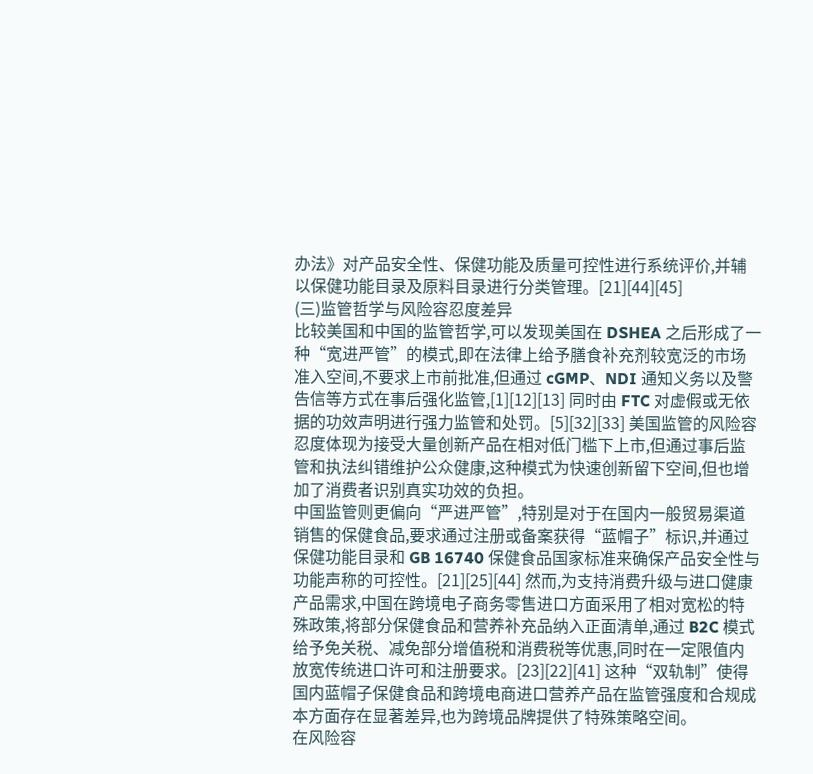办法》对产品安全性、保健功能及质量可控性进行系统评价,并辅以保健功能目录及原料目录进行分类管理。[21][44][45]
(三)监管哲学与风险容忍度差异
比较美国和中国的监管哲学,可以发现美国在 DSHEA 之后形成了一种“宽进严管”的模式,即在法律上给予膳食补充剂较宽泛的市场准入空间,不要求上市前批准,但通过 cGMP、NDI 通知义务以及警告信等方式在事后强化监管,[1][12][13] 同时由 FTC 对虚假或无依据的功效声明进行强力监管和处罚。[5][32][33] 美国监管的风险容忍度体现为接受大量创新产品在相对低门槛下上市,但通过事后监管和执法纠错维护公众健康,这种模式为快速创新留下空间,但也增加了消费者识别真实功效的负担。
中国监管则更偏向“严进严管”,特别是对于在国内一般贸易渠道销售的保健食品,要求通过注册或备案获得“蓝帽子”标识,并通过保健功能目录和 GB 16740 保健食品国家标准来确保产品安全性与功能声称的可控性。[21][25][44] 然而,为支持消费升级与进口健康产品需求,中国在跨境电子商务零售进口方面采用了相对宽松的特殊政策,将部分保健食品和营养补充品纳入正面清单,通过 B2C 模式给予免关税、减免部分增值税和消费税等优惠,同时在一定限值内放宽传统进口许可和注册要求。[23][22][41] 这种“双轨制”使得国内蓝帽子保健食品和跨境电商进口营养产品在监管强度和合规成本方面存在显著差异,也为跨境品牌提供了特殊策略空间。
在风险容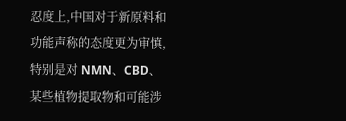忍度上,中国对于新原料和功能声称的态度更为审慎,特别是对 NMN、CBD、某些植物提取物和可能涉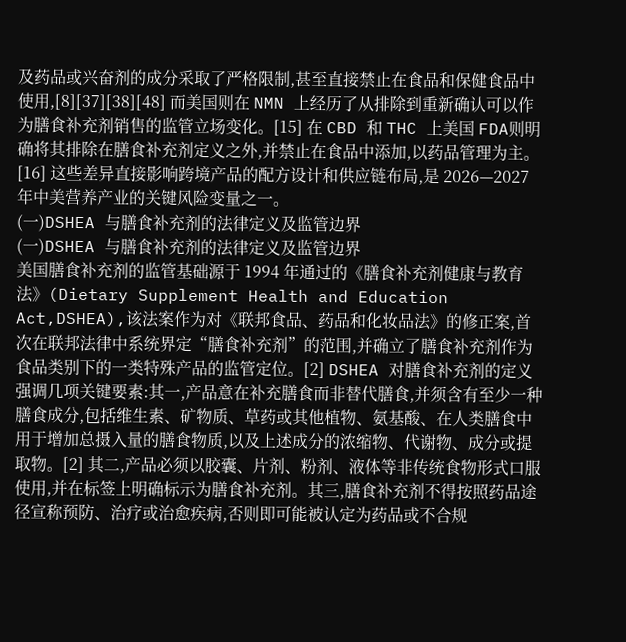及药品或兴奋剂的成分采取了严格限制,甚至直接禁止在食品和保健食品中使用,[8][37][38][48] 而美国则在 NMN 上经历了从排除到重新确认可以作为膳食补充剂销售的监管立场变化。[15] 在 CBD 和 THC 上美国 FDA则明确将其排除在膳食补充剂定义之外,并禁止在食品中添加,以药品管理为主。[16] 这些差异直接影响跨境产品的配方设计和供应链布局,是 2026—2027 年中美营养产业的关键风险变量之一。
(一)DSHEA 与膳食补充剂的法律定义及监管边界
(一)DSHEA 与膳食补充剂的法律定义及监管边界
美国膳食补充剂的监管基础源于 1994 年通过的《膳食补充剂健康与教育法》(Dietary Supplement Health and Education Act,DSHEA),该法案作为对《联邦食品、药品和化妆品法》的修正案,首次在联邦法律中系统界定“膳食补充剂”的范围,并确立了膳食补充剂作为食品类别下的一类特殊产品的监管定位。[2] DSHEA 对膳食补充剂的定义强调几项关键要素:其一,产品意在补充膳食而非替代膳食,并须含有至少一种膳食成分,包括维生素、矿物质、草药或其他植物、氨基酸、在人类膳食中用于增加总摄入量的膳食物质,以及上述成分的浓缩物、代谢物、成分或提取物。[2] 其二,产品必须以胶囊、片剂、粉剂、液体等非传统食物形式口服使用,并在标签上明确标示为膳食补充剂。其三,膳食补充剂不得按照药品途径宣称预防、治疗或治愈疾病,否则即可能被认定为药品或不合规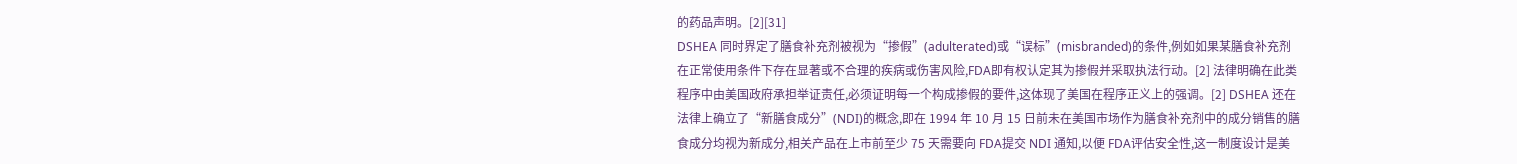的药品声明。[2][31]
DSHEA 同时界定了膳食补充剂被视为“掺假”(adulterated)或“误标”(misbranded)的条件,例如如果某膳食补充剂在正常使用条件下存在显著或不合理的疾病或伤害风险,FDA即有权认定其为掺假并采取执法行动。[2] 法律明确在此类程序中由美国政府承担举证责任,必须证明每一个构成掺假的要件,这体现了美国在程序正义上的强调。[2] DSHEA 还在法律上确立了“新膳食成分”(NDI)的概念,即在 1994 年 10 月 15 日前未在美国市场作为膳食补充剂中的成分销售的膳食成分均视为新成分,相关产品在上市前至少 75 天需要向 FDA提交 NDI 通知,以便 FDA评估安全性,这一制度设计是美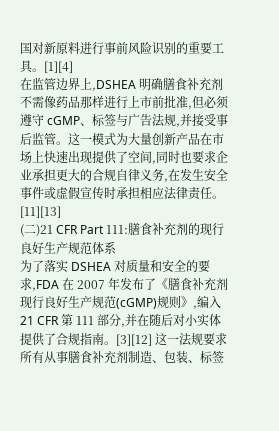国对新原料进行事前风险识别的重要工具。[1][4]
在监管边界上,DSHEA 明确膳食补充剂不需像药品那样进行上市前批准,但必须遵守 cGMP、标签与广告法规,并接受事后监管。这一模式为大量创新产品在市场上快速出现提供了空间,同时也要求企业承担更大的合规自律义务,在发生安全事件或虚假宣传时承担相应法律责任。[11][13]
(二)21 CFR Part 111:膳食补充剂的现行良好生产规范体系
为了落实 DSHEA 对质量和安全的要求,FDA 在 2007 年发布了《膳食补充剂现行良好生产规范(cGMP)规则》,编入 21 CFR 第 111 部分,并在随后对小实体提供了合规指南。[3][12] 这一法规要求所有从事膳食补充剂制造、包装、标签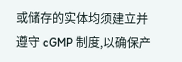或储存的实体均须建立并遵守 cGMP 制度,以确保产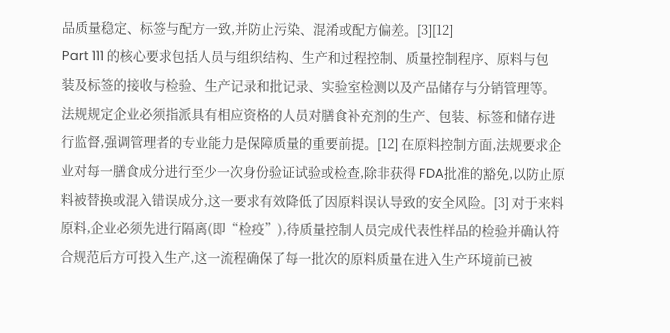品质量稳定、标签与配方一致,并防止污染、混淆或配方偏差。[3][12]
Part 111 的核心要求包括人员与组织结构、生产和过程控制、质量控制程序、原料与包装及标签的接收与检验、生产记录和批记录、实验室检测以及产品储存与分销管理等。法规规定企业必须指派具有相应资格的人员对膳食补充剂的生产、包装、标签和储存进行监督,强调管理者的专业能力是保障质量的重要前提。[12] 在原料控制方面,法规要求企业对每一膳食成分进行至少一次身份验证试验或检查,除非获得 FDA批准的豁免,以防止原料被替换或混入错误成分,这一要求有效降低了因原料误认导致的安全风险。[3] 对于来料原料,企业必须先进行隔离(即“检疫”),待质量控制人员完成代表性样品的检验并确认符合规范后方可投入生产,这一流程确保了每一批次的原料质量在进入生产环境前已被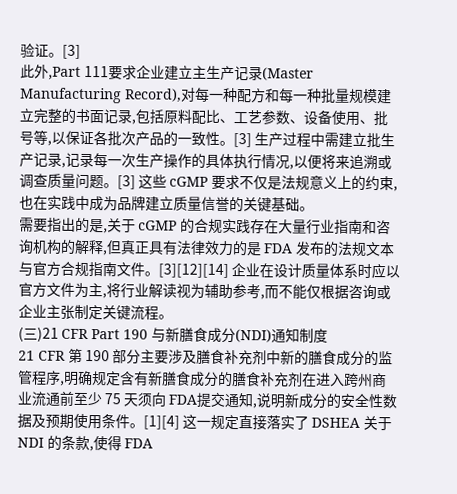验证。[3]
此外,Part 111要求企业建立主生产记录(Master Manufacturing Record),对每一种配方和每一种批量规模建立完整的书面记录,包括原料配比、工艺参数、设备使用、批号等,以保证各批次产品的一致性。[3] 生产过程中需建立批生产记录,记录每一次生产操作的具体执行情况,以便将来追溯或调查质量问题。[3] 这些 cGMP 要求不仅是法规意义上的约束,也在实践中成为品牌建立质量信誉的关键基础。
需要指出的是,关于 cGMP 的合规实践存在大量行业指南和咨询机构的解释,但真正具有法律效力的是 FDA 发布的法规文本与官方合规指南文件。[3][12][14] 企业在设计质量体系时应以官方文件为主,将行业解读视为辅助参考,而不能仅根据咨询或企业主张制定关键流程。
(三)21 CFR Part 190 与新膳食成分(NDI)通知制度
21 CFR 第 190 部分主要涉及膳食补充剂中新的膳食成分的监管程序,明确规定含有新膳食成分的膳食补充剂在进入跨州商业流通前至少 75 天须向 FDA提交通知,说明新成分的安全性数据及预期使用条件。[1][4] 这一规定直接落实了 DSHEA 关于 NDI 的条款,使得 FDA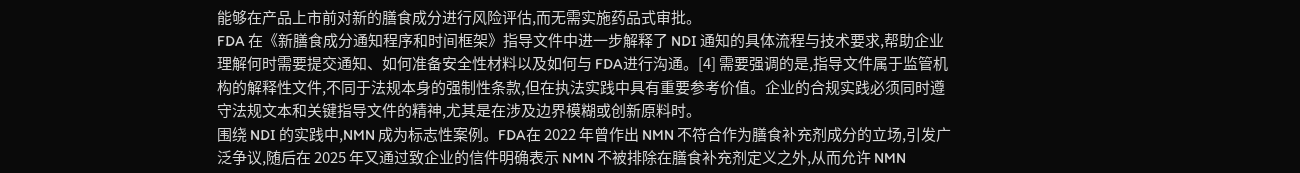能够在产品上市前对新的膳食成分进行风险评估,而无需实施药品式审批。
FDA 在《新膳食成分通知程序和时间框架》指导文件中进一步解释了 NDI 通知的具体流程与技术要求,帮助企业理解何时需要提交通知、如何准备安全性材料以及如何与 FDA进行沟通。[4] 需要强调的是,指导文件属于监管机构的解释性文件,不同于法规本身的强制性条款,但在执法实践中具有重要参考价值。企业的合规实践必须同时遵守法规文本和关键指导文件的精神,尤其是在涉及边界模糊或创新原料时。
围绕 NDI 的实践中,NMN 成为标志性案例。FDA在 2022 年曾作出 NMN 不符合作为膳食补充剂成分的立场,引发广泛争议,随后在 2025 年又通过致企业的信件明确表示 NMN 不被排除在膳食补充剂定义之外,从而允许 NMN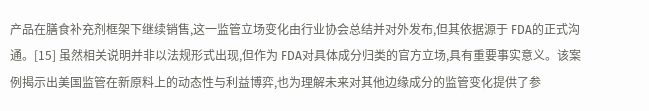产品在膳食补充剂框架下继续销售,这一监管立场变化由行业协会总结并对外发布,但其依据源于 FDA的正式沟通。[15] 虽然相关说明并非以法规形式出现,但作为 FDA对具体成分归类的官方立场,具有重要事实意义。该案例揭示出美国监管在新原料上的动态性与利益博弈,也为理解未来对其他边缘成分的监管变化提供了参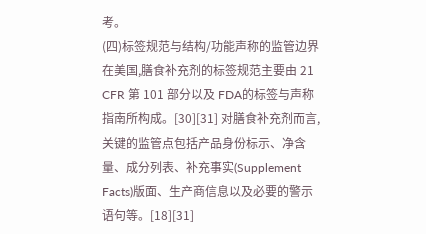考。
(四)标签规范与结构/功能声称的监管边界
在美国,膳食补充剂的标签规范主要由 21 CFR 第 101 部分以及 FDA的标签与声称指南所构成。[30][31] 对膳食补充剂而言,关键的监管点包括产品身份标示、净含量、成分列表、补充事实(Supplement Facts)版面、生产商信息以及必要的警示语句等。[18][31]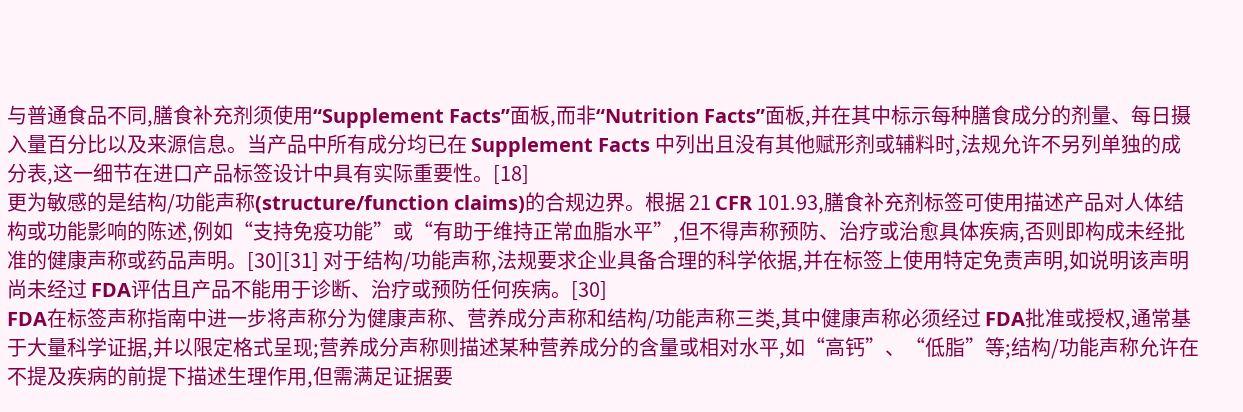与普通食品不同,膳食补充剂须使用“Supplement Facts”面板,而非“Nutrition Facts”面板,并在其中标示每种膳食成分的剂量、每日摄入量百分比以及来源信息。当产品中所有成分均已在 Supplement Facts 中列出且没有其他赋形剂或辅料时,法规允许不另列单独的成分表,这一细节在进口产品标签设计中具有实际重要性。[18]
更为敏感的是结构/功能声称(structure/function claims)的合规边界。根据 21 CFR 101.93,膳食补充剂标签可使用描述产品对人体结构或功能影响的陈述,例如“支持免疫功能”或“有助于维持正常血脂水平”,但不得声称预防、治疗或治愈具体疾病,否则即构成未经批准的健康声称或药品声明。[30][31] 对于结构/功能声称,法规要求企业具备合理的科学依据,并在标签上使用特定免责声明,如说明该声明尚未经过 FDA评估且产品不能用于诊断、治疗或预防任何疾病。[30]
FDA在标签声称指南中进一步将声称分为健康声称、营养成分声称和结构/功能声称三类,其中健康声称必须经过 FDA批准或授权,通常基于大量科学证据,并以限定格式呈现;营养成分声称则描述某种营养成分的含量或相对水平,如“高钙”、“低脂”等;结构/功能声称允许在不提及疾病的前提下描述生理作用,但需满足证据要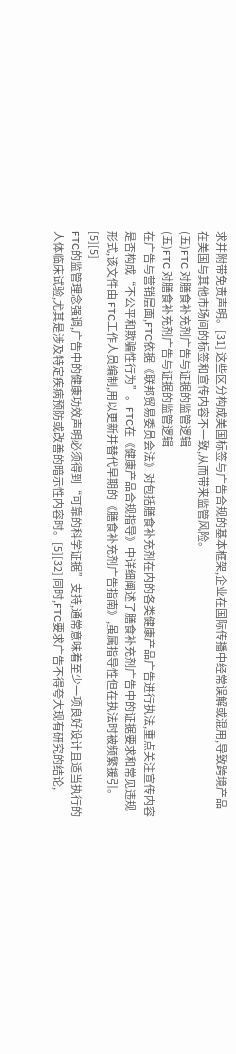求并附带免责声明。[31] 这些区分构成美国标签与广告合规的基本框架,企业在国际传播中经常误解或混用,导致跨境产品在美国与其他市场间的标签和宣传内容不一致,从而带来监管风险。
(五)FTC 对膳食补充剂广告与证据的监管逻辑
(五)FTC 对膳食补充剂广告与证据的监管逻辑
在广告与营销层面,FTC依据《联邦贸易委员会法》对包括膳食补充剂在内的各类健康产品广告进行执法,重点关注宣传内容是否构成“不公平和欺骗性行为”。FTC在《健康产品合规指导》中详细阐述了膳食补充剂广告中的证据要求和常见违规形式,该文件由 FTC工作人员编制,用以更新并替代早期的《膳食补充剂广告指南》,虽属指导性但在执法时被频繁援引。[5][5]
FTC的监管理念强调,广告中的健康功效声明必须得到“可靠的科学证据”支持,通常意味着至少一项良好设计且适当执行的人体临床试验,尤其是涉及特定疾病预防或改善的暗示性内容时。[5][32] 同时,FTC要求广告不得夸大现有研究的结论,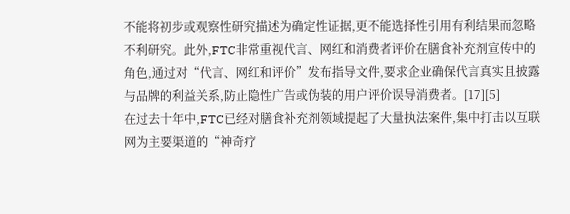不能将初步或观察性研究描述为确定性证据,更不能选择性引用有利结果而忽略不利研究。此外,FTC非常重视代言、网红和消费者评价在膳食补充剂宣传中的角色,通过对“代言、网红和评价”发布指导文件,要求企业确保代言真实且披露与品牌的利益关系,防止隐性广告或伪装的用户评价误导消费者。[17][5]
在过去十年中,FTC已经对膳食补充剂领域提起了大量执法案件,集中打击以互联网为主要渠道的“神奇疗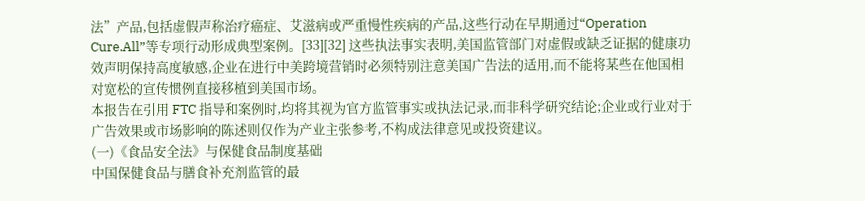法”产品,包括虚假声称治疗癌症、艾滋病或严重慢性疾病的产品,这些行动在早期通过“Operation Cure.All”等专项行动形成典型案例。[33][32] 这些执法事实表明,美国监管部门对虚假或缺乏证据的健康功效声明保持高度敏感,企业在进行中美跨境营销时必须特别注意美国广告法的适用,而不能将某些在他国相对宽松的宣传惯例直接移植到美国市场。
本报告在引用 FTC 指导和案例时,均将其视为官方监管事实或执法记录,而非科学研究结论;企业或行业对于广告效果或市场影响的陈述则仅作为产业主张参考,不构成法律意见或投资建议。
(一)《食品安全法》与保健食品制度基础
中国保健食品与膳食补充剂监管的最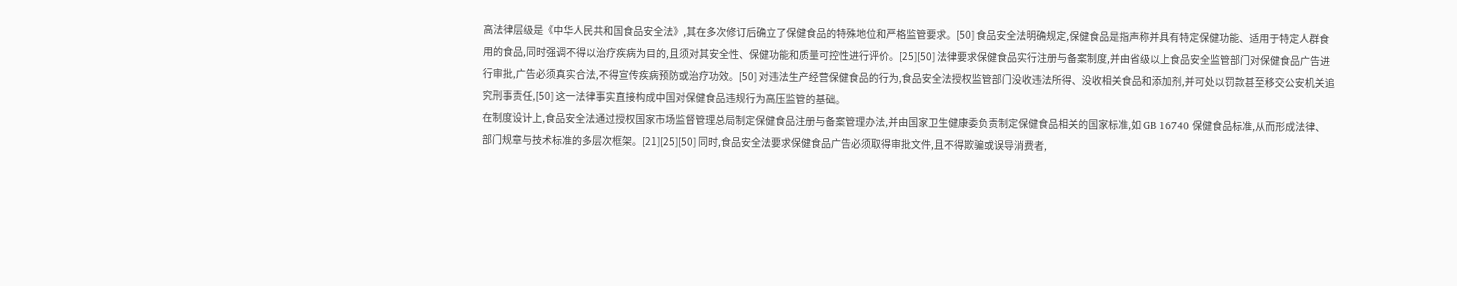高法律层级是《中华人民共和国食品安全法》,其在多次修订后确立了保健食品的特殊地位和严格监管要求。[50] 食品安全法明确规定,保健食品是指声称并具有特定保健功能、适用于特定人群食用的食品,同时强调不得以治疗疾病为目的,且须对其安全性、保健功能和质量可控性进行评价。[25][50] 法律要求保健食品实行注册与备案制度,并由省级以上食品安全监管部门对保健食品广告进行审批,广告必须真实合法,不得宣传疾病预防或治疗功效。[50] 对违法生产经营保健食品的行为,食品安全法授权监管部门没收违法所得、没收相关食品和添加剂,并可处以罚款甚至移交公安机关追究刑事责任,[50] 这一法律事实直接构成中国对保健食品违规行为高压监管的基础。
在制度设计上,食品安全法通过授权国家市场监督管理总局制定保健食品注册与备案管理办法,并由国家卫生健康委负责制定保健食品相关的国家标准,如 GB 16740 保健食品标准,从而形成法律、部门规章与技术标准的多层次框架。[21][25][50] 同时,食品安全法要求保健食品广告必须取得审批文件,且不得欺骗或误导消费者,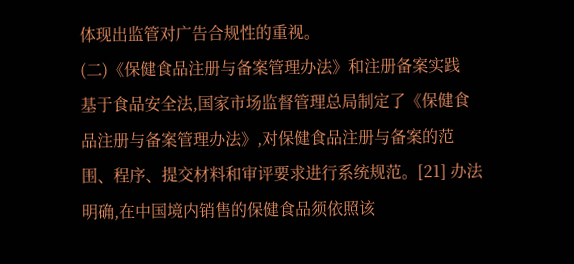体现出监管对广告合规性的重视。
(二)《保健食品注册与备案管理办法》和注册备案实践
基于食品安全法,国家市场监督管理总局制定了《保健食品注册与备案管理办法》,对保健食品注册与备案的范围、程序、提交材料和审评要求进行系统规范。[21] 办法明确,在中国境内销售的保健食品须依照该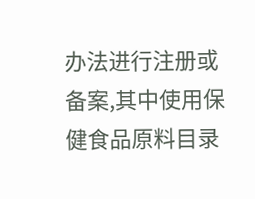办法进行注册或备案,其中使用保健食品原料目录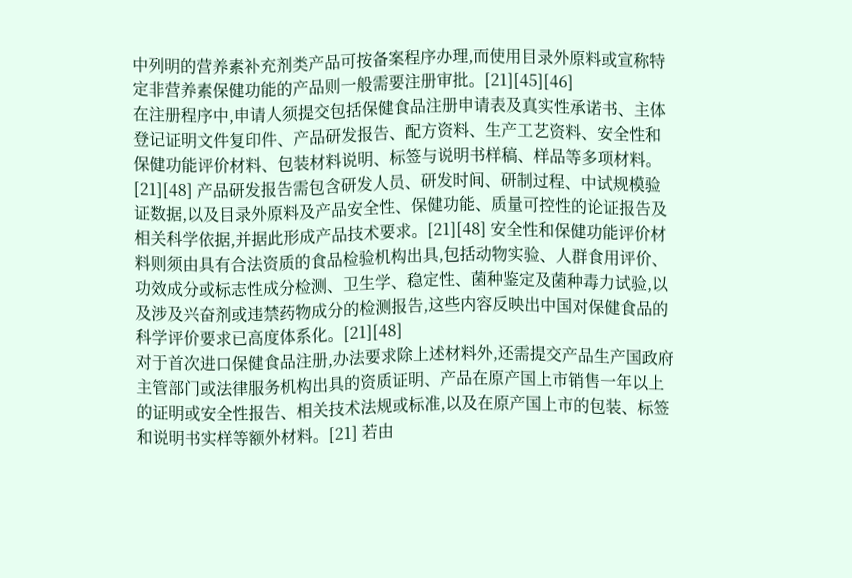中列明的营养素补充剂类产品可按备案程序办理,而使用目录外原料或宣称特定非营养素保健功能的产品则一般需要注册审批。[21][45][46]
在注册程序中,申请人须提交包括保健食品注册申请表及真实性承诺书、主体登记证明文件复印件、产品研发报告、配方资料、生产工艺资料、安全性和保健功能评价材料、包装材料说明、标签与说明书样稿、样品等多项材料。[21][48] 产品研发报告需包含研发人员、研发时间、研制过程、中试规模验证数据,以及目录外原料及产品安全性、保健功能、质量可控性的论证报告及相关科学依据,并据此形成产品技术要求。[21][48] 安全性和保健功能评价材料则须由具有合法资质的食品检验机构出具,包括动物实验、人群食用评价、功效成分或标志性成分检测、卫生学、稳定性、菌种鉴定及菌种毒力试验,以及涉及兴奋剂或违禁药物成分的检测报告,这些内容反映出中国对保健食品的科学评价要求已高度体系化。[21][48]
对于首次进口保健食品注册,办法要求除上述材料外,还需提交产品生产国政府主管部门或法律服务机构出具的资质证明、产品在原产国上市销售一年以上的证明或安全性报告、相关技术法规或标准,以及在原产国上市的包装、标签和说明书实样等额外材料。[21] 若由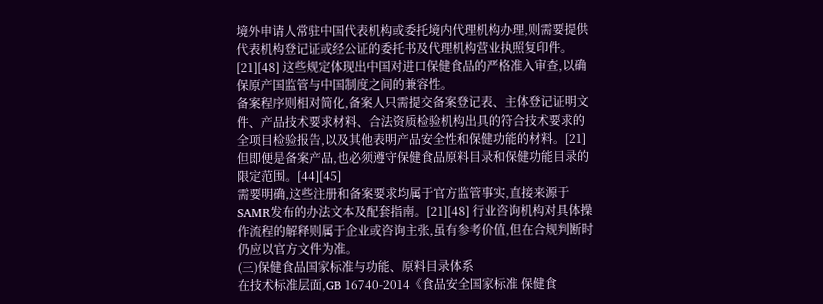境外申请人常驻中国代表机构或委托境内代理机构办理,则需要提供代表机构登记证或经公证的委托书及代理机构营业执照复印件。[21][48] 这些规定体现出中国对进口保健食品的严格准入审查,以确保原产国监管与中国制度之间的兼容性。
备案程序则相对简化,备案人只需提交备案登记表、主体登记证明文件、产品技术要求材料、合法资质检验机构出具的符合技术要求的全项目检验报告,以及其他表明产品安全性和保健功能的材料。[21] 但即便是备案产品,也必须遵守保健食品原料目录和保健功能目录的限定范围。[44][45]
需要明确,这些注册和备案要求均属于官方监管事实,直接来源于 SAMR发布的办法文本及配套指南。[21][48] 行业咨询机构对具体操作流程的解释则属于企业或咨询主张,虽有参考价值,但在合规判断时仍应以官方文件为准。
(三)保健食品国家标准与功能、原料目录体系
在技术标准层面,GB 16740-2014《食品安全国家标准 保健食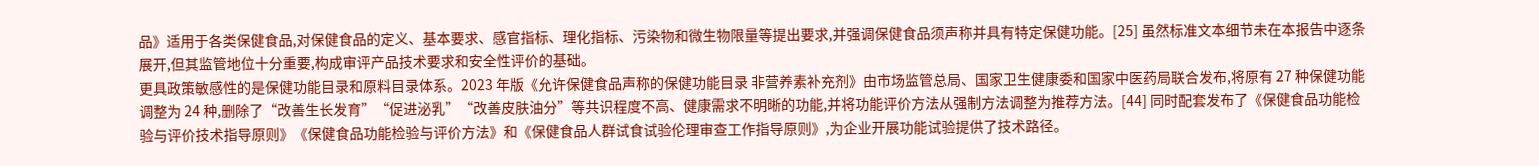品》适用于各类保健食品,对保健食品的定义、基本要求、感官指标、理化指标、污染物和微生物限量等提出要求,并强调保健食品须声称并具有特定保健功能。[25] 虽然标准文本细节未在本报告中逐条展开,但其监管地位十分重要,构成审评产品技术要求和安全性评价的基础。
更具政策敏感性的是保健功能目录和原料目录体系。2023 年版《允许保健食品声称的保健功能目录 非营养素补充剂》由市场监管总局、国家卫生健康委和国家中医药局联合发布,将原有 27 种保健功能调整为 24 种,删除了“改善生长发育”“促进泌乳”“改善皮肤油分”等共识程度不高、健康需求不明晰的功能,并将功能评价方法从强制方法调整为推荐方法。[44] 同时配套发布了《保健食品功能检验与评价技术指导原则》《保健食品功能检验与评价方法》和《保健食品人群试食试验伦理审查工作指导原则》,为企业开展功能试验提供了技术路径。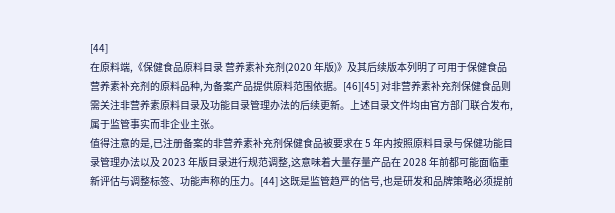[44]
在原料端,《保健食品原料目录 营养素补充剂(2020 年版)》及其后续版本列明了可用于保健食品营养素补充剂的原料品种,为备案产品提供原料范围依据。[46][45] 对非营养素补充剂保健食品则需关注非营养素原料目录及功能目录管理办法的后续更新。上述目录文件均由官方部门联合发布,属于监管事实而非企业主张。
值得注意的是,已注册备案的非营养素补充剂保健食品被要求在 5 年内按照原料目录与保健功能目录管理办法以及 2023 年版目录进行规范调整,这意味着大量存量产品在 2028 年前都可能面临重新评估与调整标签、功能声称的压力。[44] 这既是监管趋严的信号,也是研发和品牌策略必须提前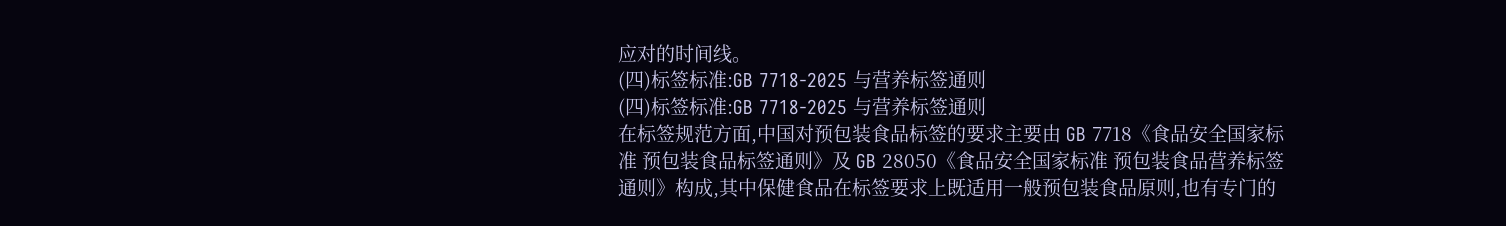应对的时间线。
(四)标签标准:GB 7718-2025 与营养标签通则
(四)标签标准:GB 7718-2025 与营养标签通则
在标签规范方面,中国对预包装食品标签的要求主要由 GB 7718《食品安全国家标准 预包装食品标签通则》及 GB 28050《食品安全国家标准 预包装食品营养标签通则》构成,其中保健食品在标签要求上既适用一般预包装食品原则,也有专门的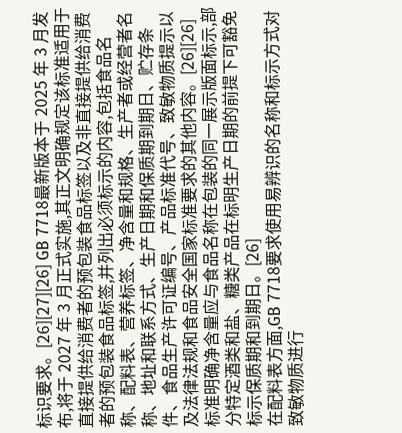标识要求。[26][27][26] GB 7718最新版本于 2025 年 3 月发布,将于 2027 年 3 月正式实施,其正文明确规定该标准适用于直接提供给消费者的预包装食品标签以及非直接提供给消费者的预包装食品标签,并列出必须标示的内容,包括食品名称、配料表、营养标签、净含量和规格、生产者或经营者名称、地址和联系方式、生产日期和保质期到期日、贮存条件、食品生产许可证编号、产品标准代号、致敏物质提示以及法律法规和食品安全国家标准要求的其他内容。[26][26] 标准明确净含量应与食品名称在包装的同一展示版面标示,部分特定酒类和盐、糖类产品在标明生产日期的前提下可豁免标示保质期和到期日。[26]
在配料表方面,GB 7718要求使用易辨识的名称和标示方式对致敏物质进行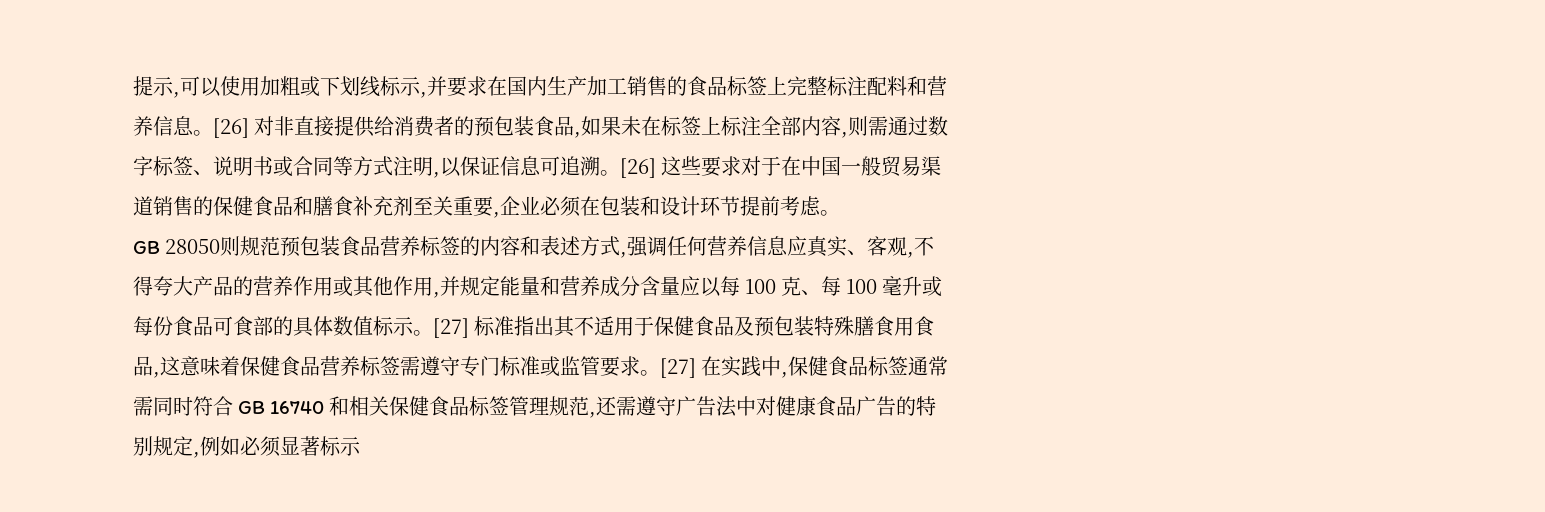提示,可以使用加粗或下划线标示,并要求在国内生产加工销售的食品标签上完整标注配料和营养信息。[26] 对非直接提供给消费者的预包装食品,如果未在标签上标注全部内容,则需通过数字标签、说明书或合同等方式注明,以保证信息可追溯。[26] 这些要求对于在中国一般贸易渠道销售的保健食品和膳食补充剂至关重要,企业必须在包装和设计环节提前考虑。
GB 28050则规范预包装食品营养标签的内容和表述方式,强调任何营养信息应真实、客观,不得夸大产品的营养作用或其他作用,并规定能量和营养成分含量应以每 100 克、每 100 毫升或每份食品可食部的具体数值标示。[27] 标准指出其不适用于保健食品及预包装特殊膳食用食品,这意味着保健食品营养标签需遵守专门标准或监管要求。[27] 在实践中,保健食品标签通常需同时符合 GB 16740 和相关保健食品标签管理规范,还需遵守广告法中对健康食品广告的特别规定,例如必须显著标示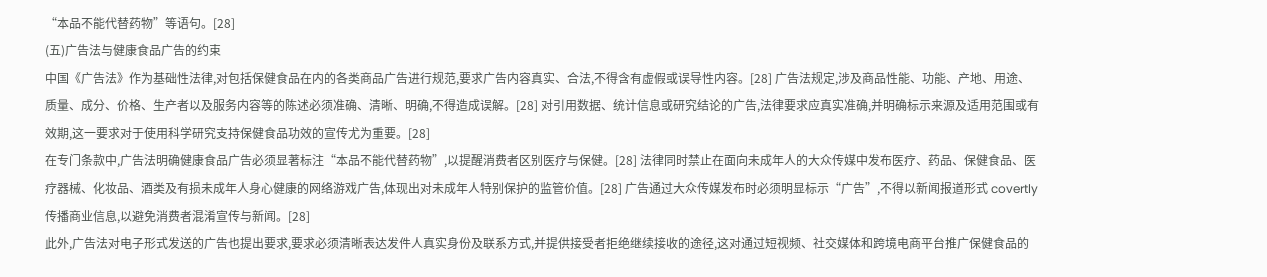“本品不能代替药物”等语句。[28]
(五)广告法与健康食品广告的约束
中国《广告法》作为基础性法律,对包括保健食品在内的各类商品广告进行规范,要求广告内容真实、合法,不得含有虚假或误导性内容。[28] 广告法规定,涉及商品性能、功能、产地、用途、质量、成分、价格、生产者以及服务内容等的陈述必须准确、清晰、明确,不得造成误解。[28] 对引用数据、统计信息或研究结论的广告,法律要求应真实准确,并明确标示来源及适用范围或有效期,这一要求对于使用科学研究支持保健食品功效的宣传尤为重要。[28]
在专门条款中,广告法明确健康食品广告必须显著标注“本品不能代替药物”,以提醒消费者区别医疗与保健。[28] 法律同时禁止在面向未成年人的大众传媒中发布医疗、药品、保健食品、医疗器械、化妆品、酒类及有损未成年人身心健康的网络游戏广告,体现出对未成年人特别保护的监管价值。[28] 广告通过大众传媒发布时必须明显标示“广告”,不得以新闻报道形式 covertly 传播商业信息,以避免消费者混淆宣传与新闻。[28]
此外,广告法对电子形式发送的广告也提出要求,要求必须清晰表达发件人真实身份及联系方式,并提供接受者拒绝继续接收的途径,这对通过短视频、社交媒体和跨境电商平台推广保健食品的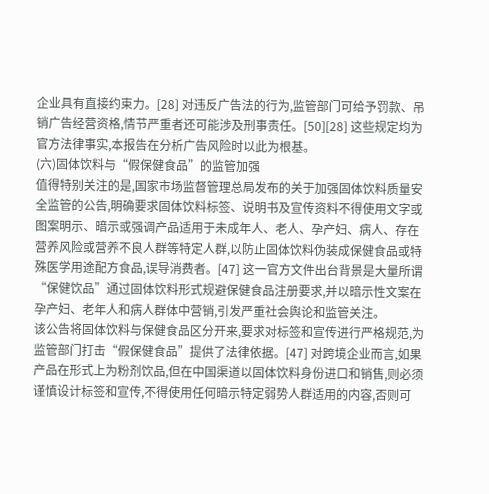企业具有直接约束力。[28] 对违反广告法的行为,监管部门可给予罚款、吊销广告经营资格,情节严重者还可能涉及刑事责任。[50][28] 这些规定均为官方法律事实,本报告在分析广告风险时以此为根基。
(六)固体饮料与“假保健食品”的监管加强
值得特别关注的是,国家市场监督管理总局发布的关于加强固体饮料质量安全监管的公告,明确要求固体饮料标签、说明书及宣传资料不得使用文字或图案明示、暗示或强调产品适用于未成年人、老人、孕产妇、病人、存在营养风险或营养不良人群等特定人群,以防止固体饮料伪装成保健食品或特殊医学用途配方食品,误导消费者。[47] 这一官方文件出台背景是大量所谓“保健饮品”通过固体饮料形式规避保健食品注册要求,并以暗示性文案在孕产妇、老年人和病人群体中营销,引发严重社会舆论和监管关注。
该公告将固体饮料与保健食品区分开来,要求对标签和宣传进行严格规范,为监管部门打击“假保健食品”提供了法律依据。[47] 对跨境企业而言,如果产品在形式上为粉剂饮品,但在中国渠道以固体饮料身份进口和销售,则必须谨慎设计标签和宣传,不得使用任何暗示特定弱势人群适用的内容,否则可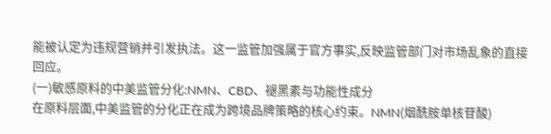能被认定为违规营销并引发执法。这一监管加强属于官方事实,反映监管部门对市场乱象的直接回应。
(一)敏感原料的中美监管分化:NMN、CBD、褪黑素与功能性成分
在原料层面,中美监管的分化正在成为跨境品牌策略的核心约束。NMN(烟酰胺单核苷酸)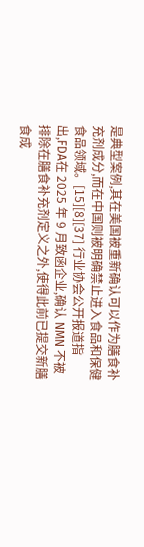是典型案例,其在美国被重新确认可以作为膳食补充剂成分,而在中国则被明确禁止进入食品和保健食品领域。[15][8][37] 行业协会公开报道指出,FDA在 2025 年 9 月致函企业,确认 NMN 不被排除在膳食补充剂定义之外,使得此前已提交新膳食成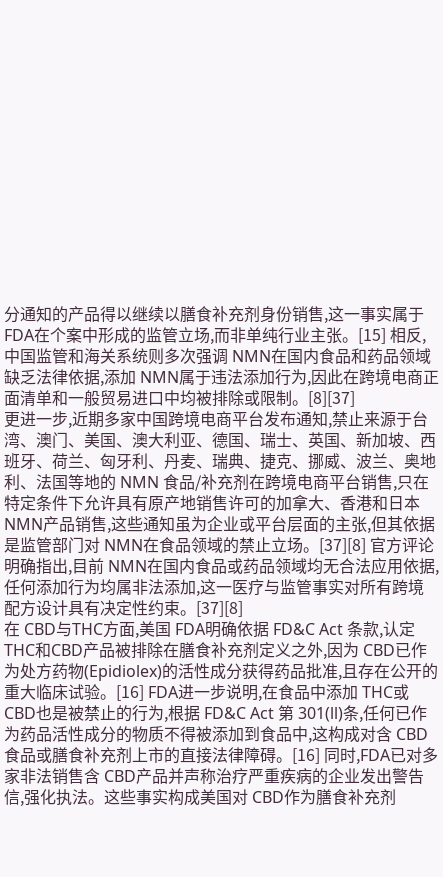分通知的产品得以继续以膳食补充剂身份销售,这一事实属于 FDA在个案中形成的监管立场,而非单纯行业主张。[15] 相反,中国监管和海关系统则多次强调 NMN在国内食品和药品领域缺乏法律依据,添加 NMN属于违法添加行为,因此在跨境电商正面清单和一般贸易进口中均被排除或限制。[8][37]
更进一步,近期多家中国跨境电商平台发布通知,禁止来源于台湾、澳门、美国、澳大利亚、德国、瑞士、英国、新加坡、西班牙、荷兰、匈牙利、丹麦、瑞典、捷克、挪威、波兰、奥地利、法国等地的 NMN 食品/补充剂在跨境电商平台销售,只在特定条件下允许具有原产地销售许可的加拿大、香港和日本 NMN产品销售,这些通知虽为企业或平台层面的主张,但其依据是监管部门对 NMN在食品领域的禁止立场。[37][8] 官方评论明确指出,目前 NMN在国内食品或药品领域均无合法应用依据,任何添加行为均属非法添加,这一医疗与监管事实对所有跨境配方设计具有决定性约束。[37][8]
在 CBD与THC方面,美国 FDA明确依据 FD&C Act 条款,认定 THC和CBD产品被排除在膳食补充剂定义之外,因为 CBD已作为处方药物(Epidiolex)的活性成分获得药品批准,且存在公开的重大临床试验。[16] FDA进一步说明,在食品中添加 THC或CBD也是被禁止的行为,根据 FD&C Act 第 301(ll)条,任何已作为药品活性成分的物质不得被添加到食品中,这构成对含 CBD食品或膳食补充剂上市的直接法律障碍。[16] 同时,FDA已对多家非法销售含 CBD产品并声称治疗严重疾病的企业发出警告信,强化执法。这些事实构成美国对 CBD作为膳食补充剂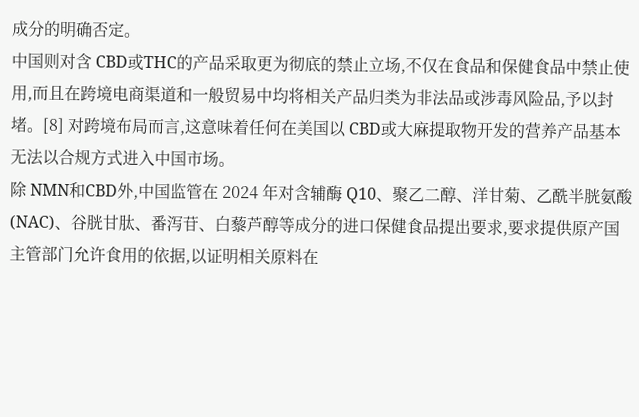成分的明确否定。
中国则对含 CBD或THC的产品采取更为彻底的禁止立场,不仅在食品和保健食品中禁止使用,而且在跨境电商渠道和一般贸易中均将相关产品归类为非法品或涉毒风险品,予以封堵。[8] 对跨境布局而言,这意味着任何在美国以 CBD或大麻提取物开发的营养产品基本无法以合规方式进入中国市场。
除 NMN和CBD外,中国监管在 2024 年对含辅酶 Q10、聚乙二醇、洋甘菊、乙酰半胱氨酸(NAC)、谷胱甘肽、番泻苷、白藜芦醇等成分的进口保健食品提出要求,要求提供原产国主管部门允许食用的依据,以证明相关原料在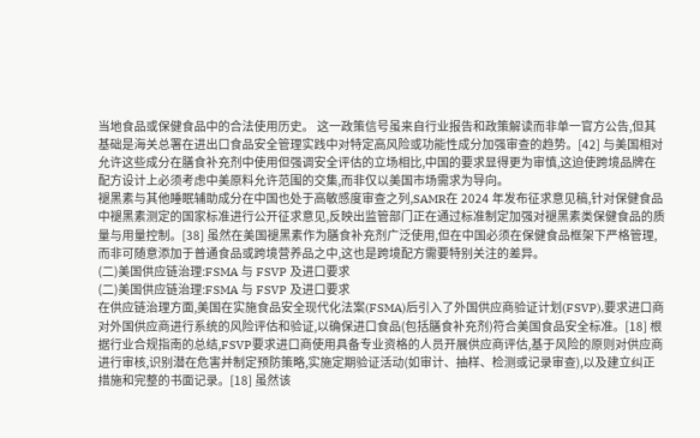当地食品或保健食品中的合法使用历史。 这一政策信号虽来自行业报告和政策解读而非单一官方公告,但其基础是海关总署在进出口食品安全管理实践中对特定高风险或功能性成分加强审查的趋势。[42] 与美国相对允许这些成分在膳食补充剂中使用但强调安全评估的立场相比,中国的要求显得更为审慎,这迫使跨境品牌在配方设计上必须考虑中美原料允许范围的交集,而非仅以美国市场需求为导向。
褪黑素与其他睡眠辅助成分在中国也处于高敏感度审查之列,SAMR在 2024 年发布征求意见稿,针对保健食品中褪黑素测定的国家标准进行公开征求意见,反映出监管部门正在通过标准制定加强对褪黑素类保健食品的质量与用量控制。[38] 虽然在美国褪黑素作为膳食补充剂广泛使用,但在中国必须在保健食品框架下严格管理,而非可随意添加于普通食品或跨境营养品之中,这也是跨境配方需要特别关注的差异。
(二)美国供应链治理:FSMA 与 FSVP 及进口要求
(二)美国供应链治理:FSMA 与 FSVP 及进口要求
在供应链治理方面,美国在实施食品安全现代化法案(FSMA)后引入了外国供应商验证计划(FSVP),要求进口商对外国供应商进行系统的风险评估和验证,以确保进口食品(包括膳食补充剂)符合美国食品安全标准。[18] 根据行业合规指南的总结,FSVP要求进口商使用具备专业资格的人员开展供应商评估,基于风险的原则对供应商进行审核,识别潜在危害并制定预防策略,实施定期验证活动(如审计、抽样、检测或记录审查),以及建立纠正措施和完整的书面记录。[18] 虽然该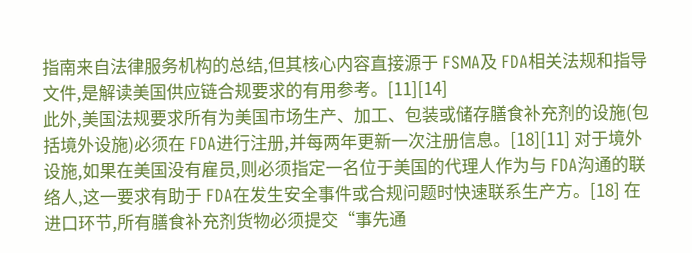指南来自法律服务机构的总结,但其核心内容直接源于 FSMA及 FDA相关法规和指导文件,是解读美国供应链合规要求的有用参考。[11][14]
此外,美国法规要求所有为美国市场生产、加工、包装或储存膳食补充剂的设施(包括境外设施)必须在 FDA进行注册,并每两年更新一次注册信息。[18][11] 对于境外设施,如果在美国没有雇员,则必须指定一名位于美国的代理人作为与 FDA沟通的联络人,这一要求有助于 FDA在发生安全事件或合规问题时快速联系生产方。[18] 在进口环节,所有膳食补充剂货物必须提交“事先通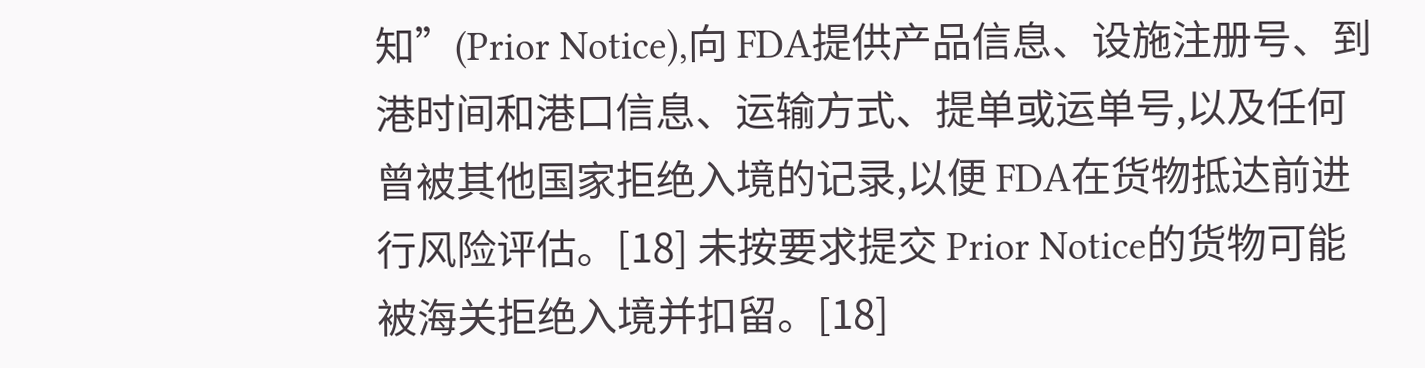知”(Prior Notice),向 FDA提供产品信息、设施注册号、到港时间和港口信息、运输方式、提单或运单号,以及任何曾被其他国家拒绝入境的记录,以便 FDA在货物抵达前进行风险评估。[18] 未按要求提交 Prior Notice的货物可能被海关拒绝入境并扣留。[18]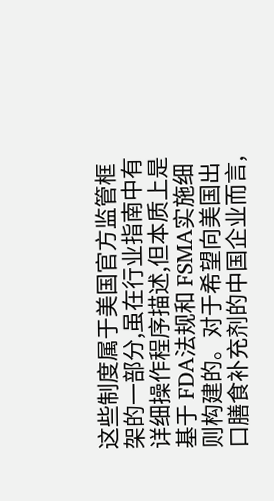这些制度属于美国官方监管框架的一部分,虽在行业指南中有详细操作程序描述,但本质上是基于 FDA法规和 FSMA实施细则构建的。对于希望向美国出口膳食补充剂的中国企业而言,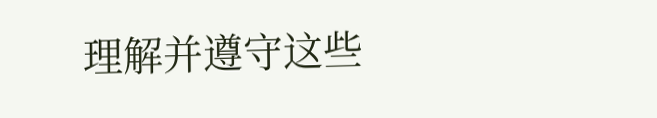理解并遵守这些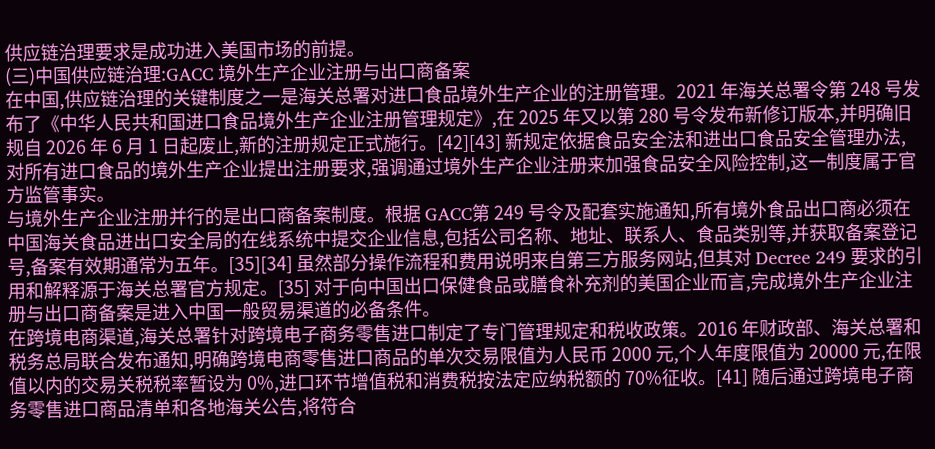供应链治理要求是成功进入美国市场的前提。
(三)中国供应链治理:GACC 境外生产企业注册与出口商备案
在中国,供应链治理的关键制度之一是海关总署对进口食品境外生产企业的注册管理。2021 年海关总署令第 248 号发布了《中华人民共和国进口食品境外生产企业注册管理规定》,在 2025 年又以第 280 号令发布新修订版本,并明确旧规自 2026 年 6 月 1 日起废止,新的注册规定正式施行。[42][43] 新规定依据食品安全法和进出口食品安全管理办法,对所有进口食品的境外生产企业提出注册要求,强调通过境外生产企业注册来加强食品安全风险控制,这一制度属于官方监管事实。
与境外生产企业注册并行的是出口商备案制度。根据 GACC第 249 号令及配套实施通知,所有境外食品出口商必须在中国海关食品进出口安全局的在线系统中提交企业信息,包括公司名称、地址、联系人、食品类别等,并获取备案登记号,备案有效期通常为五年。[35][34] 虽然部分操作流程和费用说明来自第三方服务网站,但其对 Decree 249 要求的引用和解释源于海关总署官方规定。[35] 对于向中国出口保健食品或膳食补充剂的美国企业而言,完成境外生产企业注册与出口商备案是进入中国一般贸易渠道的必备条件。
在跨境电商渠道,海关总署针对跨境电子商务零售进口制定了专门管理规定和税收政策。2016 年财政部、海关总署和税务总局联合发布通知,明确跨境电商零售进口商品的单次交易限值为人民币 2000 元,个人年度限值为 20000 元,在限值以内的交易关税税率暂设为 0%,进口环节增值税和消费税按法定应纳税额的 70%征收。[41] 随后通过跨境电子商务零售进口商品清单和各地海关公告,将符合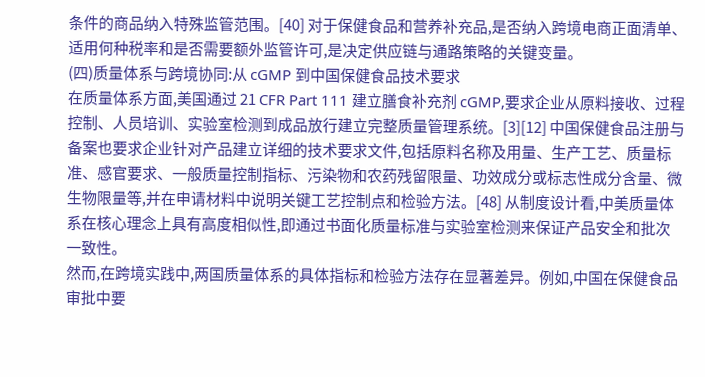条件的商品纳入特殊监管范围。[40] 对于保健食品和营养补充品,是否纳入跨境电商正面清单、适用何种税率和是否需要额外监管许可,是决定供应链与通路策略的关键变量。
(四)质量体系与跨境协同:从 cGMP 到中国保健食品技术要求
在质量体系方面,美国通过 21 CFR Part 111 建立膳食补充剂 cGMP,要求企业从原料接收、过程控制、人员培训、实验室检测到成品放行建立完整质量管理系统。[3][12] 中国保健食品注册与备案也要求企业针对产品建立详细的技术要求文件,包括原料名称及用量、生产工艺、质量标准、感官要求、一般质量控制指标、污染物和农药残留限量、功效成分或标志性成分含量、微生物限量等,并在申请材料中说明关键工艺控制点和检验方法。[48] 从制度设计看,中美质量体系在核心理念上具有高度相似性,即通过书面化质量标准与实验室检测来保证产品安全和批次一致性。
然而,在跨境实践中,两国质量体系的具体指标和检验方法存在显著差异。例如,中国在保健食品审批中要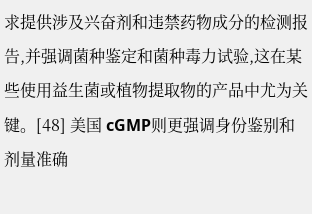求提供涉及兴奋剂和违禁药物成分的检测报告,并强调菌种鉴定和菌种毒力试验,这在某些使用益生菌或植物提取物的产品中尤为关键。[48] 美国 cGMP则更强调身份鉴别和剂量准确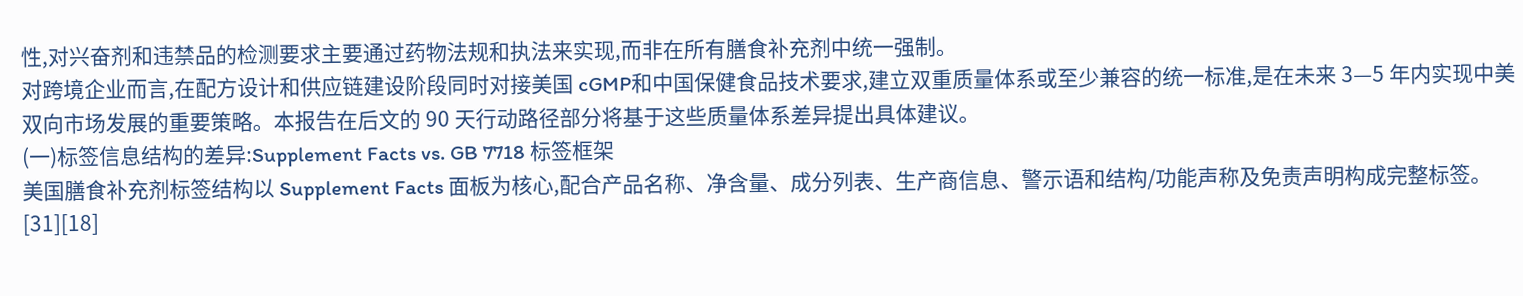性,对兴奋剂和违禁品的检测要求主要通过药物法规和执法来实现,而非在所有膳食补充剂中统一强制。
对跨境企业而言,在配方设计和供应链建设阶段同时对接美国 cGMP和中国保健食品技术要求,建立双重质量体系或至少兼容的统一标准,是在未来 3—5 年内实现中美双向市场发展的重要策略。本报告在后文的 90 天行动路径部分将基于这些质量体系差异提出具体建议。
(一)标签信息结构的差异:Supplement Facts vs. GB 7718 标签框架
美国膳食补充剂标签结构以 Supplement Facts 面板为核心,配合产品名称、净含量、成分列表、生产商信息、警示语和结构/功能声称及免责声明构成完整标签。[31][18]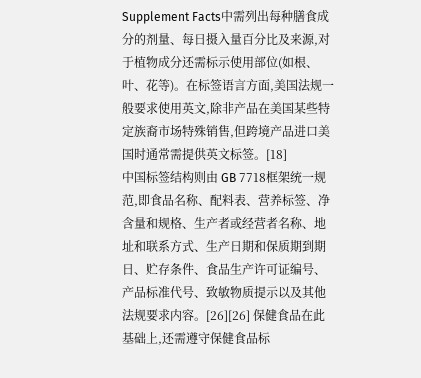Supplement Facts中需列出每种膳食成分的剂量、每日摄入量百分比及来源,对于植物成分还需标示使用部位(如根、叶、花等)。在标签语言方面,美国法规一般要求使用英文,除非产品在美国某些特定族裔市场特殊销售,但跨境产品进口美国时通常需提供英文标签。[18]
中国标签结构则由 GB 7718框架统一规范,即食品名称、配料表、营养标签、净含量和规格、生产者或经营者名称、地址和联系方式、生产日期和保质期到期日、贮存条件、食品生产许可证编号、产品标准代号、致敏物质提示以及其他法规要求内容。[26][26] 保健食品在此基础上,还需遵守保健食品标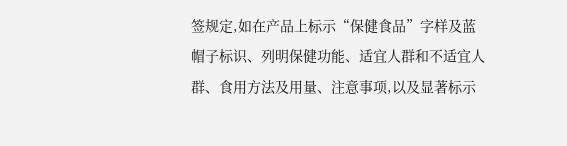签规定,如在产品上标示“保健食品”字样及蓝帽子标识、列明保健功能、适宜人群和不适宜人群、食用方法及用量、注意事项,以及显著标示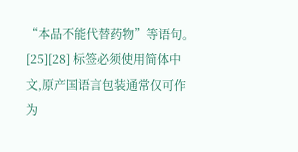“本品不能代替药物”等语句。[25][28] 标签必须使用简体中文,原产国语言包装通常仅可作为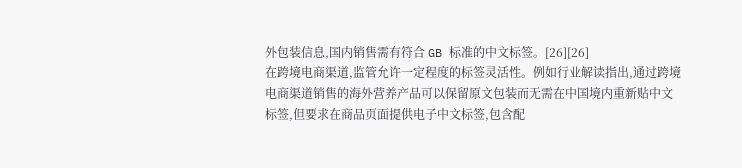外包装信息,国内销售需有符合 GB 标准的中文标签。[26][26]
在跨境电商渠道,监管允许一定程度的标签灵活性。例如行业解读指出,通过跨境电商渠道销售的海外营养产品可以保留原文包装而无需在中国境内重新贴中文标签,但要求在商品页面提供电子中文标签,包含配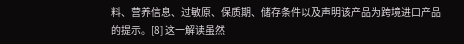料、营养信息、过敏原、保质期、储存条件以及声明该产品为跨境进口产品的提示。[8] 这一解读虽然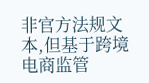非官方法规文本,但基于跨境电商监管